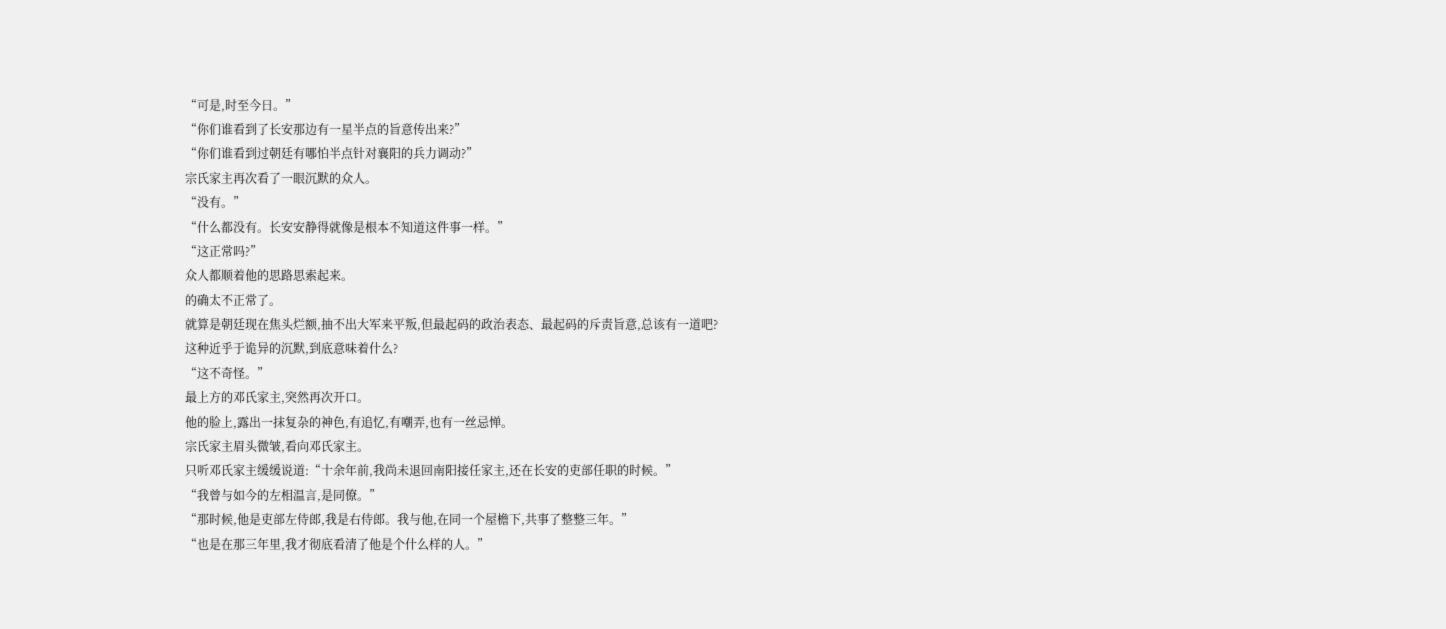“可是,时至今日。”
“你们谁看到了长安那边有一星半点的旨意传出来?”
“你们谁看到过朝廷有哪怕半点针对襄阳的兵力调动?”
宗氏家主再次看了一眼沉默的众人。
“没有。”
“什么都没有。长安安静得就像是根本不知道这件事一样。”
“这正常吗?”
众人都顺着他的思路思索起来。
的确太不正常了。
就算是朝廷现在焦头烂额,抽不出大军来平叛,但最起码的政治表态、最起码的斥责旨意,总该有一道吧?
这种近乎于诡异的沉默,到底意味着什么?
“这不奇怪。”
最上方的邓氏家主,突然再次开口。
他的脸上,露出一抹复杂的神色,有追忆,有嘲弄,也有一丝忌惮。
宗氏家主眉头微皱,看向邓氏家主。
只听邓氏家主缓缓说道:“十余年前,我尚未退回南阳接任家主,还在长安的吏部任职的时候。”
“我曾与如今的左相温言,是同僚。”
“那时候,他是吏部左侍郎,我是右侍郎。我与他,在同一个屋檐下,共事了整整三年。”
“也是在那三年里,我才彻底看清了他是个什么样的人。”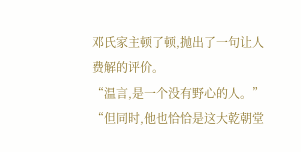邓氏家主顿了顿,抛出了一句让人费解的评价。
“温言,是一个没有野心的人。”
“但同时,他也恰恰是这大乾朝堂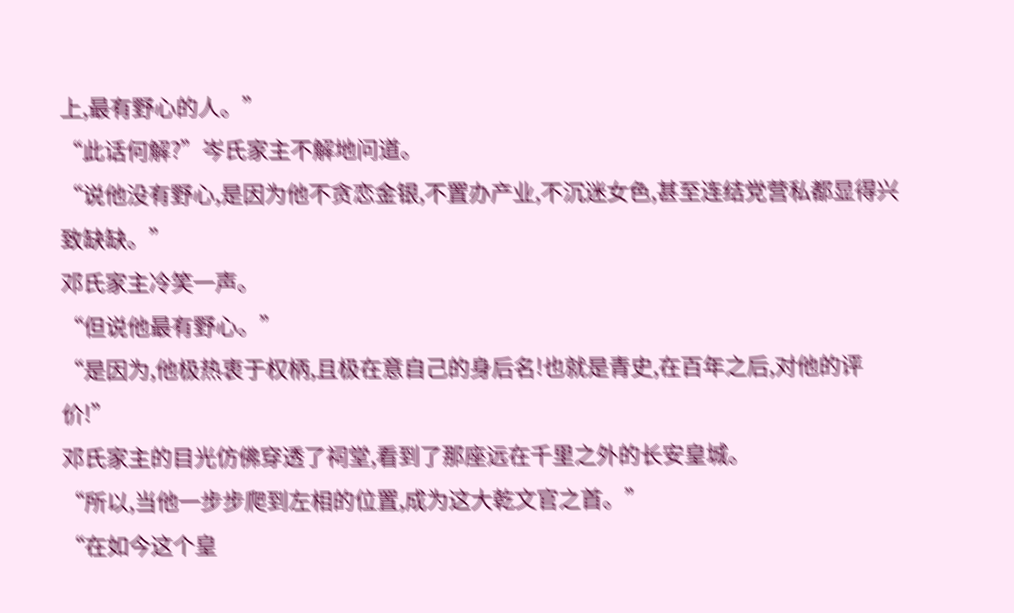上,最有野心的人。”
“此话何解?”岑氏家主不解地问道。
“说他没有野心,是因为他不贪恋金银,不置办产业,不沉迷女色,甚至连结党营私都显得兴致缺缺。”
邓氏家主冷笑一声。
“但说他最有野心。”
“是因为,他极热衷于权柄,且极在意自己的身后名!也就是青史,在百年之后,对他的评价!”
邓氏家主的目光仿佛穿透了祠堂,看到了那座远在千里之外的长安皇城。
“所以,当他一步步爬到左相的位置,成为这大乾文官之首。”
“在如今这个皇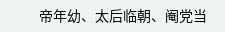帝年幼、太后临朝、阉党当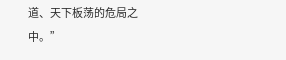道、天下板荡的危局之中。”